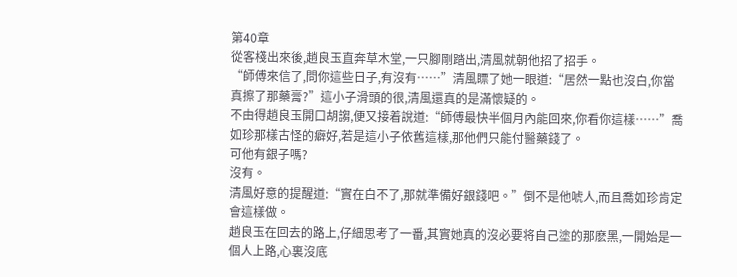第40章
從客棧出來後,趙良玉直奔草木堂,一只腳剛踏出,清風就朝他招了招手。
“師傅來信了,問你這些日子,有沒有……”清風瞟了她一眼道:“居然一點也沒白,你當真擦了那藥膏?”這小子滑頭的很,清風還真的是滿懷疑的。
不由得趙良玉開口胡謅,便又接着說道:“師傅最快半個月內能回來,你看你這樣……”喬如珍那樣古怪的癖好,若是這小子依舊這樣,那他們只能付醫藥錢了。
可他有銀子嗎?
沒有。
清風好意的提醒道:“實在白不了,那就準備好銀錢吧。”倒不是他唬人,而且喬如珍肯定會這樣做。
趙良玉在回去的路上,仔細思考了一番,其實她真的沒必要将自己塗的那麽黑,一開始是一個人上路,心裏沒底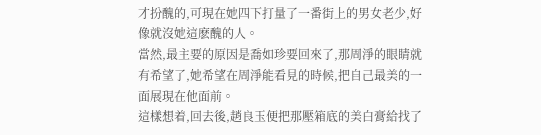才扮醜的,可現在她四下打量了一番街上的男女老少,好像就沒她這麽醜的人。
當然,最主要的原因是喬如珍要回來了,那周淨的眼睛就有希望了,她希望在周淨能看見的時候,把自己最美的一面展現在他面前。
這樣想着,回去後,趙良玉便把那壓箱底的美白膏給找了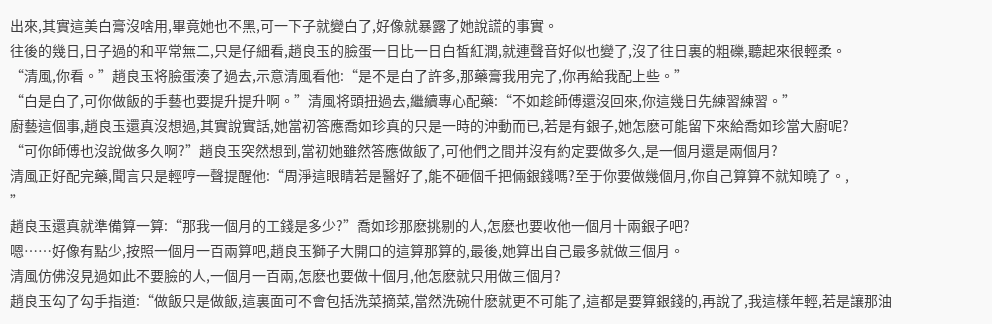出來,其實這美白膏沒啥用,畢竟她也不黑,可一下子就變白了,好像就暴露了她說謊的事實。
往後的幾日,日子過的和平常無二,只是仔細看,趙良玉的臉蛋一日比一日白皙紅潤,就連聲音好似也變了,沒了往日裏的粗礫,聽起來很輕柔。
“清風,你看。”趙良玉将臉蛋湊了過去,示意清風看他:“是不是白了許多,那藥膏我用完了,你再給我配上些。”
“白是白了,可你做飯的手藝也要提升提升啊。”清風将頭扭過去,繼續專心配藥:“不如趁師傅還沒回來,你這幾日先練習練習。”
廚藝這個事,趙良玉還真沒想過,其實說實話,她當初答應喬如珍真的只是一時的沖動而已,若是有銀子,她怎麽可能留下來給喬如珍當大廚呢?
“可你師傅也沒說做多久啊?”趙良玉突然想到,當初她雖然答應做飯了,可他們之間并沒有約定要做多久,是一個月還是兩個月?
清風正好配完藥,聞言只是輕哼一聲提醒他:“周淨這眼睛若是醫好了,能不砸個千把倆銀錢嗎?至于你要做幾個月,你自己算算不就知曉了。,
”
趙良玉還真就準備算一算:“那我一個月的工錢是多少?”喬如珍那麽挑剔的人,怎麽也要收他一個月十兩銀子吧?
嗯……好像有點少,按照一個月一百兩算吧,趙良玉獅子大開口的這算那算的,最後,她算出自己最多就做三個月。
清風仿佛沒見過如此不要臉的人,一個月一百兩,怎麽也要做十個月,他怎麽就只用做三個月?
趙良玉勾了勾手指道:“做飯只是做飯,這裏面可不會包括洗菜摘菜,當然洗碗什麽就更不可能了,這都是要算銀錢的,再說了,我這樣年輕,若是讓那油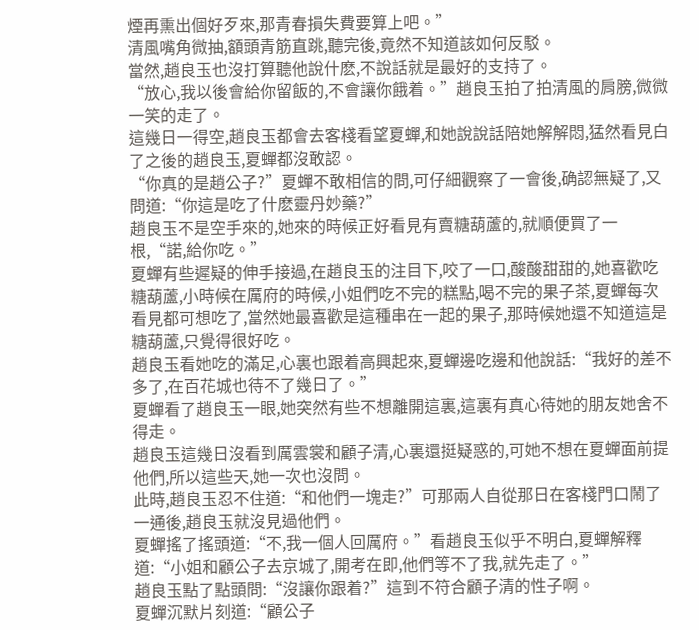煙再熏出個好歹來,那青春損失費要算上吧。”
清風嘴角微抽,額頭青筋直跳,聽完後,竟然不知道該如何反駁。
當然,趙良玉也沒打算聽他說什麽,不說話就是最好的支持了。
“放心,我以後會給你留飯的,不會讓你餓着。”趙良玉拍了拍清風的肩膀,微微一笑的走了。
這幾日一得空,趙良玉都會去客棧看望夏蟬,和她說說話陪她解解悶,猛然看見白了之後的趙良玉,夏蟬都沒敢認。
“你真的是趙公子?”夏蟬不敢相信的問,可仔細觀察了一會後,确認無疑了,又問道:“你這是吃了什麽靈丹妙藥?”
趙良玉不是空手來的,她來的時候正好看見有賣糖葫蘆的,就順便買了一根,“諾,給你吃。”
夏蟬有些遲疑的伸手接過,在趙良玉的注目下,咬了一口,酸酸甜甜的,她喜歡吃糖葫蘆,小時候在厲府的時候,小姐們吃不完的糕點,喝不完的果子茶,夏蟬每次看見都可想吃了,當然她最喜歡是這種串在一起的果子,那時候她還不知道這是糖葫蘆,只覺得很好吃。
趙良玉看她吃的滿足,心裏也跟着高興起來,夏蟬邊吃邊和他說話:“我好的差不多了,在百花城也待不了幾日了。”
夏蟬看了趙良玉一眼,她突然有些不想離開這裏,這裏有真心待她的朋友她舍不得走。
趙良玉這幾日沒看到厲雲裳和顧子清,心裏還挺疑惑的,可她不想在夏蟬面前提他們,所以這些天,她一次也沒問。
此時,趙良玉忍不住道:“和他們一塊走?”可那兩人自從那日在客棧門口鬧了一通後,趙良玉就沒見過他們。
夏蟬搖了搖頭道:“不,我一個人回厲府。”看趙良玉似乎不明白,夏蟬解釋道:“小姐和顧公子去京城了,開考在即,他們等不了我,就先走了。”
趙良玉點了點頭問:“沒讓你跟着?”這到不符合顧子清的性子啊。
夏蟬沉默片刻道:“顧公子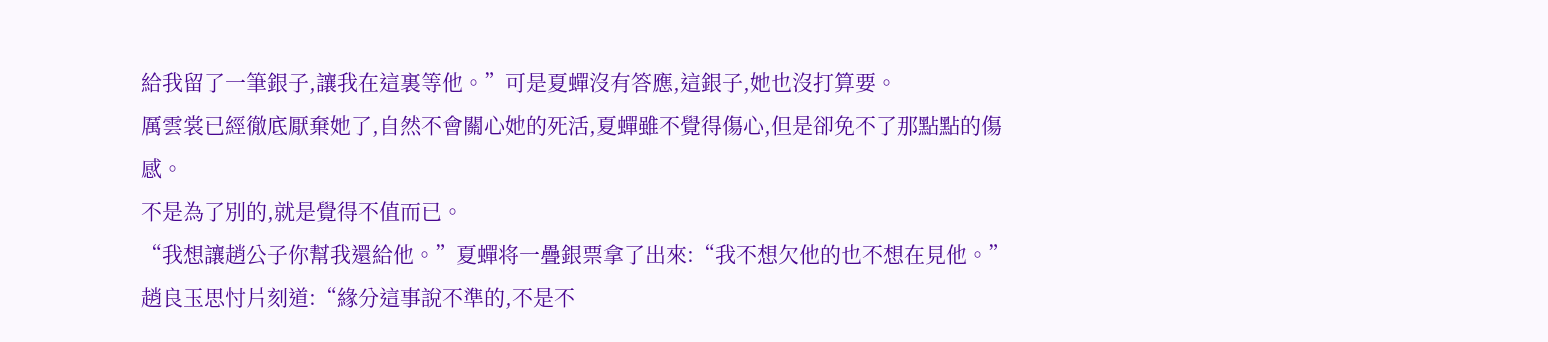給我留了一筆銀子,讓我在這裏等他。”可是夏蟬沒有答應,這銀子,她也沒打算要。
厲雲裳已經徹底厭棄她了,自然不會關心她的死活,夏蟬雖不覺得傷心,但是卻免不了那點點的傷感。
不是為了別的,就是覺得不值而已。
“我想讓趙公子你幫我還給他。”夏蟬将一疊銀票拿了出來:“我不想欠他的也不想在見他。”
趙良玉思忖片刻道:“緣分這事說不準的,不是不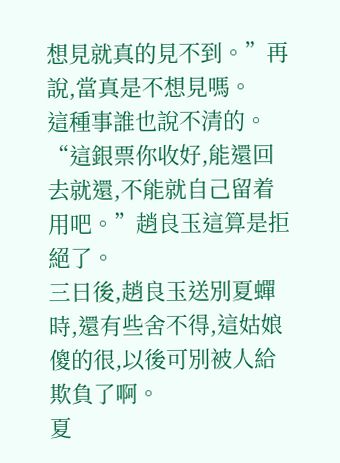想見就真的見不到。”再說,當真是不想見嗎。
這種事誰也說不清的。
“這銀票你收好,能還回去就還,不能就自己留着用吧。”趙良玉這算是拒絕了。
三日後,趙良玉送別夏蟬時,還有些舍不得,這姑娘傻的很,以後可別被人給欺負了啊。
夏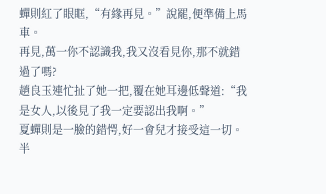蟬則紅了眼眶,“有緣再見。”說罷,便準備上馬車。
再見,萬一你不認識我,我又沒看見你,那不就錯過了嗎?
趙良玉連忙扯了她一把,覆在她耳邊低聲道:“我是女人,以後見了我一定要認出我啊。”
夏蟬則是一臉的錯愕,好一會兒才接受這一切。
半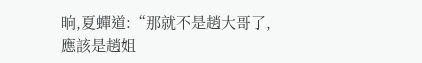晌,夏蟬道:“那就不是趙大哥了,應該是趙姐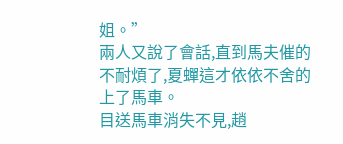姐。”
兩人又說了會話,直到馬夫催的不耐煩了,夏蟬這才依依不舍的上了馬車。
目送馬車消失不見,趙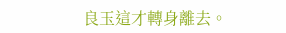良玉這才轉身離去。